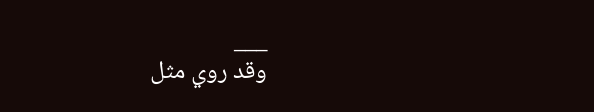___
وقد روي مثل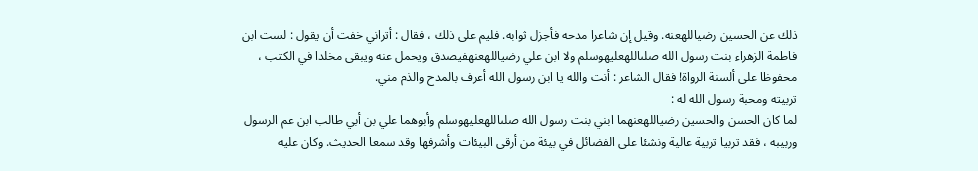ذلك عن الحسين رضياللهعنه. وقيل إن شاعرا مدحه فأجزل ثوابه. فليم على ذلك ، فقال : أتراني خفت أن يقول : لست ابن فاطمة الزهراء بنت رسول الله صلىاللهعليهوسلم ولا ابن علي رضياللهعنهفيصدق ويحمل عنه ويبقى مخلدا في الكتب ، محفوظا على ألسنة الرواة! فقال الشاعر : أنت والله يا ابن رسول الله أعرف بالمدح والذم مني.
تربيته ومحبة رسول الله له :
لما كان الحسن والحسين رضياللهعنهما ابني بنت رسول الله صلىاللهعليهوسلم وأبوهما علي بن أبي طالب ابن عم الرسول وربيبه ، فقد تربيا تربية عالية ونشئا على الفضائل في بيئة من أرقى البيئات وأشرفها وقد سمعا الحديث. وكان عليه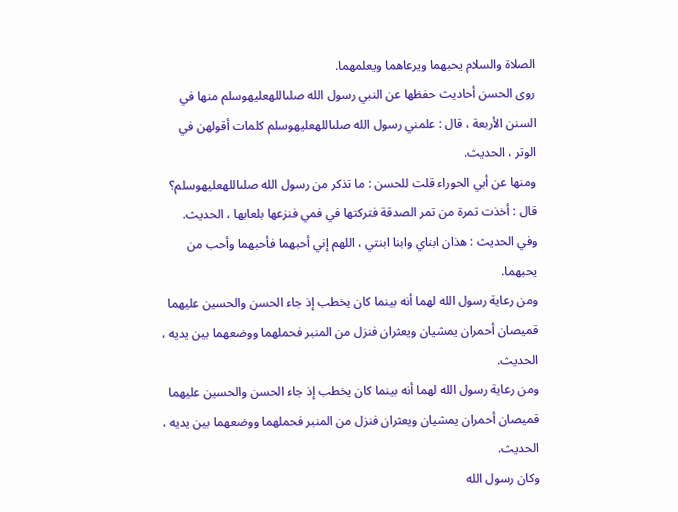الصلاة والسلام يحبهما ويرعاهما ويعلمهما.
روى الحسن أحاديث حفظها عن النبي رسول الله صلىاللهعليهوسلم منها في السنن الأربعة ، قال : علمني رسول الله صلىاللهعليهوسلم كلمات أقولهن في الوتر ، الحديث.
ومنها عن أبي الحوراء قلت للحسن : ما تذكر من رسول الله صلىاللهعليهوسلم؟ قال : أخذت تمرة من تمر الصدقة فتركتها في فمي فنزعها بلعابها ، الحديث.
وفي الحديث : هذان ابناي وابنا ابنتي ، اللهم إني أحبهما فأحبهما وأحب من يحبهما.
ومن رعاية رسول الله لهما أنه بينما كان يخطب إذ جاء الحسن والحسين عليهما قميصان أحمران يمشيان ويعثران فنزل من المنبر فحملهما ووضعهما بين يديه ، الحديث.
ومن رعاية رسول الله لهما أنه بينما كان يخطب إذ جاء الحسن والحسين عليهما قميصان أحمران يمشيان ويعثران فنزل من المنبر فحملهما ووضعهما بين يديه ، الحديث.
وكان رسول الله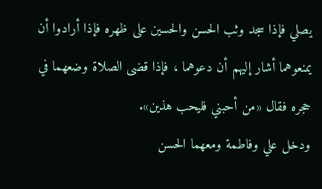يصلي فإذا سجد وثب الحسن والحسين على ظهره فإذا أرادوا أن يمنعوهما أشار إليهم أن دعوهما ، فإذا قضى الصلاة وضعهما في حجره فقال «من أحبني فليحب هذين».
ودخل علي وفاطمة ومعهما الحسن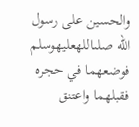والحسين على رسول الله صلىاللهعليهوسلم فوضعهما في حجره فقبلهما واعتنق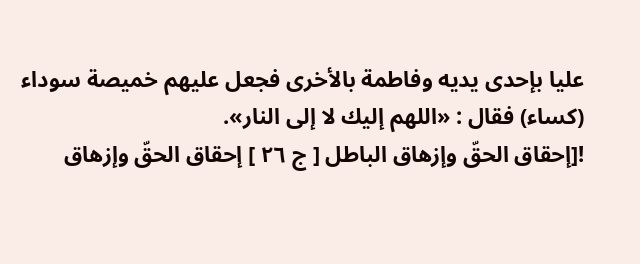عليا بإحدى يديه وفاطمة بالأخرى فجعل عليهم خميصة سوداء (كساء) فقال : «اللهم إليك لا إلى النار».
![إحقاق الحقّ وإزهاق الباطل [ ج ٢٦ ] إحقاق الحقّ وإزهاق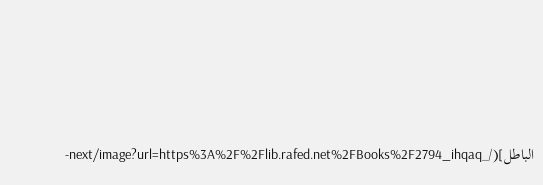الباطل](/_next/image?url=https%3A%2F%2Flib.rafed.net%2FBooks%2F2794_ihqaq-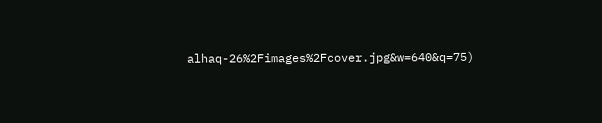alhaq-26%2Fimages%2Fcover.jpg&w=640&q=75)